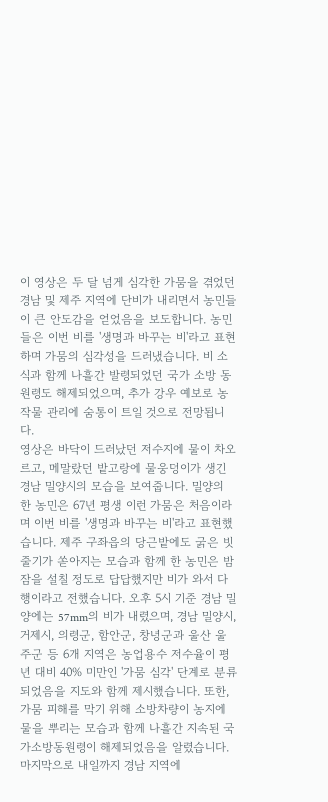이 영상은 두 달 넘게 심각한 가뭄을 겪었던 경남 및 제주 지역에 단비가 내리면서 농민들이 큰 안도감을 얻었음을 보도합니다. 농민들은 이번 비를 '생명과 바꾸는 비'라고 표현하며 가뭄의 심각성을 드러냈습니다. 비 소식과 함께 나흘간 발령되었던 국가 소방 동원령도 해제되었으며, 추가 강우 예보로 농작물 관리에 숨통이 트일 것으로 전망됩니다.
영상은 바닥이 드러났던 저수지에 물이 차오르고, 메말랐던 밭고랑에 물웅덩이가 생긴 경남 밀양시의 모습을 보여줍니다. 밀양의 한 농민은 67년 평생 이런 가뭄은 처음이라며 이번 비를 '생명과 바꾸는 비'라고 표현했습니다. 제주 구좌읍의 당근밭에도 굵은 빗줄기가 쏟아지는 모습과 함께 한 농민은 밤잠을 설칠 정도로 답답했지만 비가 와서 다행이라고 전했습니다. 오후 5시 기준 경남 밀양에는 57mm의 비가 내렸으며, 경남 밀양시, 거제시, 의령군, 함안군, 창녕군과 울산 울주군 등 6개 지역은 농업용수 저수율이 평년 대비 40% 미만인 '가뭄 심각' 단계로 분류되었음을 지도와 함께 제시했습니다. 또한, 가뭄 피해를 막기 위해 소방차량이 농지에 물을 뿌리는 모습과 함께 나흘간 지속된 국가소방동원령이 해제되었음을 알렸습니다. 마지막으로 내일까지 경남 지역에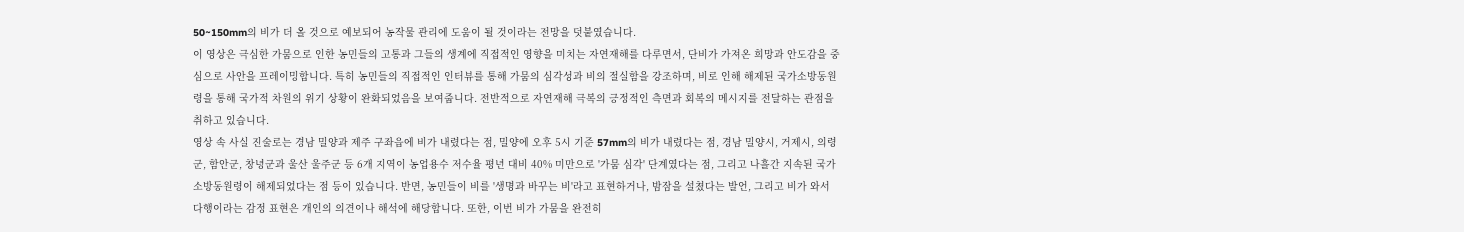50~150mm의 비가 더 올 것으로 예보되어 농작물 관리에 도움이 될 것이라는 전망을 덧붙였습니다.
이 영상은 극심한 가뭄으로 인한 농민들의 고통과 그들의 생계에 직접적인 영향을 미치는 자연재해를 다루면서, 단비가 가져온 희망과 안도감을 중심으로 사안을 프레이밍합니다. 특히 농민들의 직접적인 인터뷰를 통해 가뭄의 심각성과 비의 절실함을 강조하며, 비로 인해 해제된 국가소방동원령을 통해 국가적 차원의 위기 상황이 완화되었음을 보여줍니다. 전반적으로 자연재해 극복의 긍정적인 측면과 회복의 메시지를 전달하는 관점을 취하고 있습니다.
영상 속 사실 진술로는 경남 밀양과 제주 구좌읍에 비가 내렸다는 점, 밀양에 오후 5시 기준 57mm의 비가 내렸다는 점, 경남 밀양시, 거제시, 의령군, 함안군, 창녕군과 울산 울주군 등 6개 지역이 농업용수 저수율 평년 대비 40% 미만으로 '가뭄 심각' 단계였다는 점, 그리고 나흘간 지속된 국가소방동원령이 해제되었다는 점 등이 있습니다. 반면, 농민들이 비를 '생명과 바꾸는 비'라고 표현하거나, 밤잠을 설쳤다는 발언, 그리고 비가 와서 다행이라는 감정 표현은 개인의 의견이나 해석에 해당합니다. 또한, 이번 비가 가뭄을 완전히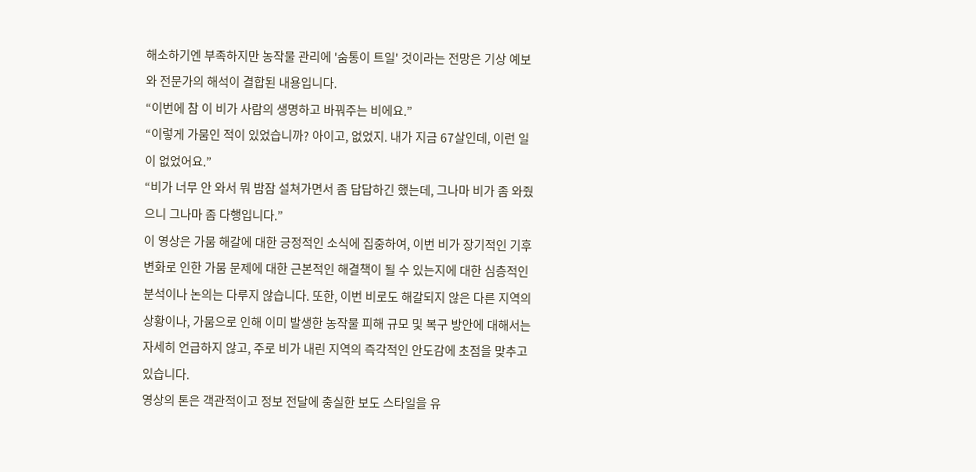해소하기엔 부족하지만 농작물 관리에 '숨통이 트일' 것이라는 전망은 기상 예보와 전문가의 해석이 결합된 내용입니다.
“이번에 참 이 비가 사람의 생명하고 바꿔주는 비에요.”
“이렇게 가뭄인 적이 있었습니까? 아이고, 없었지. 내가 지금 67살인데, 이런 일이 없었어요.”
“비가 너무 안 와서 뭐 밤잠 설쳐가면서 좀 답답하긴 했는데, 그나마 비가 좀 와줬으니 그나마 좀 다행입니다.”
이 영상은 가뭄 해갈에 대한 긍정적인 소식에 집중하여, 이번 비가 장기적인 기후 변화로 인한 가뭄 문제에 대한 근본적인 해결책이 될 수 있는지에 대한 심층적인 분석이나 논의는 다루지 않습니다. 또한, 이번 비로도 해갈되지 않은 다른 지역의 상황이나, 가뭄으로 인해 이미 발생한 농작물 피해 규모 및 복구 방안에 대해서는 자세히 언급하지 않고, 주로 비가 내린 지역의 즉각적인 안도감에 초점을 맞추고 있습니다.
영상의 톤은 객관적이고 정보 전달에 충실한 보도 스타일을 유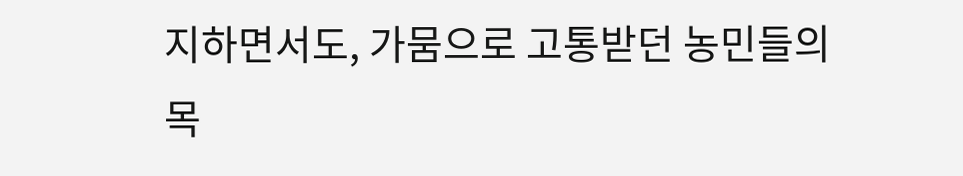지하면서도, 가뭄으로 고통받던 농민들의 목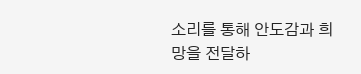소리를 통해 안도감과 희망을 전달하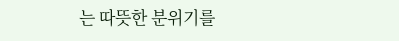는 따뜻한 분위기를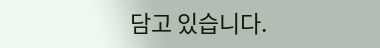담고 있습니다.